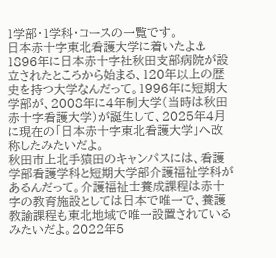1学部・1学科・コースの一覧です。
日本赤十字東北看護大学に着いたよ⚓ 1896年に日本赤十字社秋田支部病院が設立されたところから始まる、120年以上の歴史を持つ大学なんだって。1996年に短期大学部が、2008年に4年制大学(当時は秋田赤十字看護大学)が誕生して、2025年4月に現在の「日本赤十字東北看護大学」へ改称したみたいだよ。
秋田市上北手猿田のキャンパスには、看護学部看護学科と短期大学部介護福祉学科があるんだって。介護福祉士養成課程は赤十字の教育施設としては日本で唯一で、養護教諭課程も東北地域で唯一設置されているみたいだよ。2022年5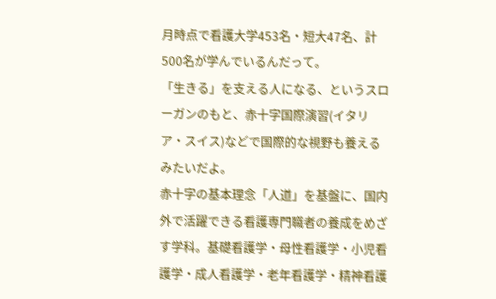月時点で看護大学453名・短大47名、計500名が学んでいるんだって。
「生きる」を支える人になる、というスローガンのもと、赤十字国際演習(イタリア・スイス)などで国際的な視野も養えるみたいだよ。
赤十字の基本理念「人道」を基盤に、国内外で活躍できる看護専門職者の養成をめざす学科。基礎看護学・母性看護学・小児看護学・成人看護学・老年看護学・精神看護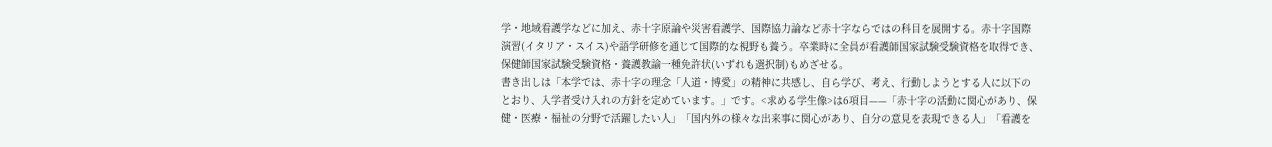学・地域看護学などに加え、赤十字原論や災害看護学、国際協力論など赤十字ならではの科目を展開する。赤十字国際演習(イタリア・スイス)や語学研修を通じて国際的な視野も養う。卒業時に全員が看護師国家試験受験資格を取得でき、保健師国家試験受験資格・養護教諭一種免許状(いずれも選択制)もめざせる。
書き出しは「本学では、赤十字の理念「人道・博愛」の精神に共感し、自ら学び、考え、行動しようとする人に以下のとおり、入学者受け入れの方針を定めています。」です。<求める学生像>は6項目——「赤十字の活動に関心があり、保健・医療・福祉の分野で活躍したい人」「国内外の様々な出来事に関心があり、自分の意見を表現できる人」「看護を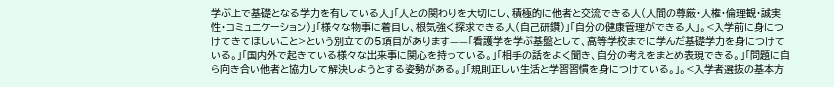学ぶ上で基礎となる学力を有している人」「人との関わりを大切にし、積極的に他者と交流できる人(人間の尊厳・人権・倫理観・誠実性・コミュニケーション)」「様々な物事に着目し、根気強く探求できる人(自己研鑽)」「自分の健康管理ができる人」。<入学前に身につけてきてほしいこと>という別立ての5項目があります——「看護学を学ぶ基盤として、高等学校までに学んだ基礎学力を身につけている。」「国内外で起きている様々な出来事に関心を持っている。」「相手の話をよく聞き、自分の考えをまとめ表現できる。」「問題に自ら向き合い他者と協力して解決しようとする姿勢がある。」「規則正しい生活と学習習慣を身につけている。」。<入学者選抜の基本方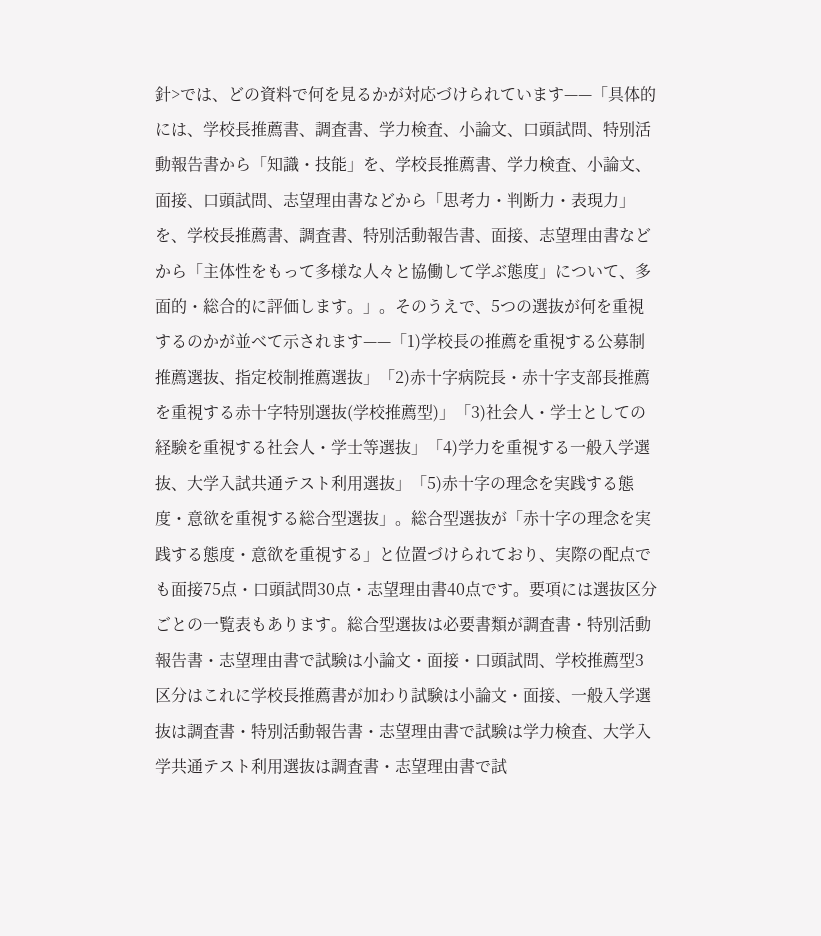針>では、どの資料で何を見るかが対応づけられています——「具体的には、学校長推薦書、調査書、学力検査、小論文、口頭試問、特別活動報告書から「知識・技能」を、学校長推薦書、学力検査、小論文、面接、口頭試問、志望理由書などから「思考力・判断力・表現力」を、学校長推薦書、調査書、特別活動報告書、面接、志望理由書などから「主体性をもって多様な人々と協働して学ぶ態度」について、多面的・総合的に評価します。」。そのうえで、5つの選抜が何を重視するのかが並べて示されます——「1)学校長の推薦を重視する公募制推薦選抜、指定校制推薦選抜」「2)赤十字病院長・赤十字支部長推薦を重視する赤十字特別選抜(学校推薦型)」「3)社会人・学士としての経験を重視する社会人・学士等選抜」「4)学力を重視する一般入学選抜、大学入試共通テスト利用選抜」「5)赤十字の理念を実践する態度・意欲を重視する総合型選抜」。総合型選抜が「赤十字の理念を実践する態度・意欲を重視する」と位置づけられており、実際の配点でも面接75点・口頭試問30点・志望理由書40点です。要項には選抜区分ごとの一覧表もあります。総合型選抜は必要書類が調査書・特別活動報告書・志望理由書で試験は小論文・面接・口頭試問、学校推薦型3区分はこれに学校長推薦書が加わり試験は小論文・面接、一般入学選抜は調査書・特別活動報告書・志望理由書で試験は学力検査、大学入学共通テスト利用選抜は調査書・志望理由書で試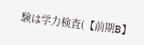験は学力検査(【前期B】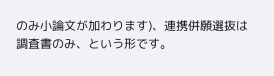のみ小論文が加わります)、連携併願選抜は調査書のみ、という形です。